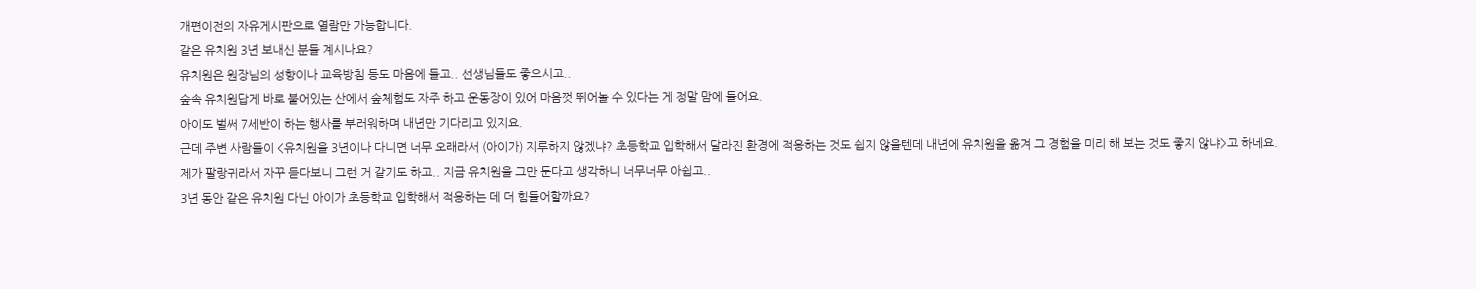개편이전의 자유게시판으로 열람만 가능합니다.
같은 유치원 3년 보내신 분들 계시나요?
유치원은 원장님의 성향이나 교육방침 등도 마음에 들고.. 선생님들도 좋으시고..
숲속 유치원답게 바로 붙어있는 산에서 숲체험도 자주 하고 운동장이 있어 마음껏 뛰어놀 수 있다는 게 정말 맘에 들어요.
아이도 벌써 7세반이 하는 행사를 부러워하며 내년만 기다리고 있지요.
근데 주변 사람들이 <유치원을 3년이나 다니면 너무 오래라서 (아이가) 지루하지 않겠냐? 초등학교 입학해서 달라진 환경에 적응하는 것도 쉽지 않을텐데 내년에 유치원을 옮겨 그 경험을 미리 해 보는 것도 좋지 않냐>고 하네요.
제가 팔랑귀라서 자꾸 듣다보니 그런 거 같기도 하고.. 지금 유치원을 그만 둔다고 생각하니 너무너무 아쉽고..
3년 동안 같은 유치원 다닌 아이가 초등학교 입학해서 적응하는 데 더 힘들어할까요?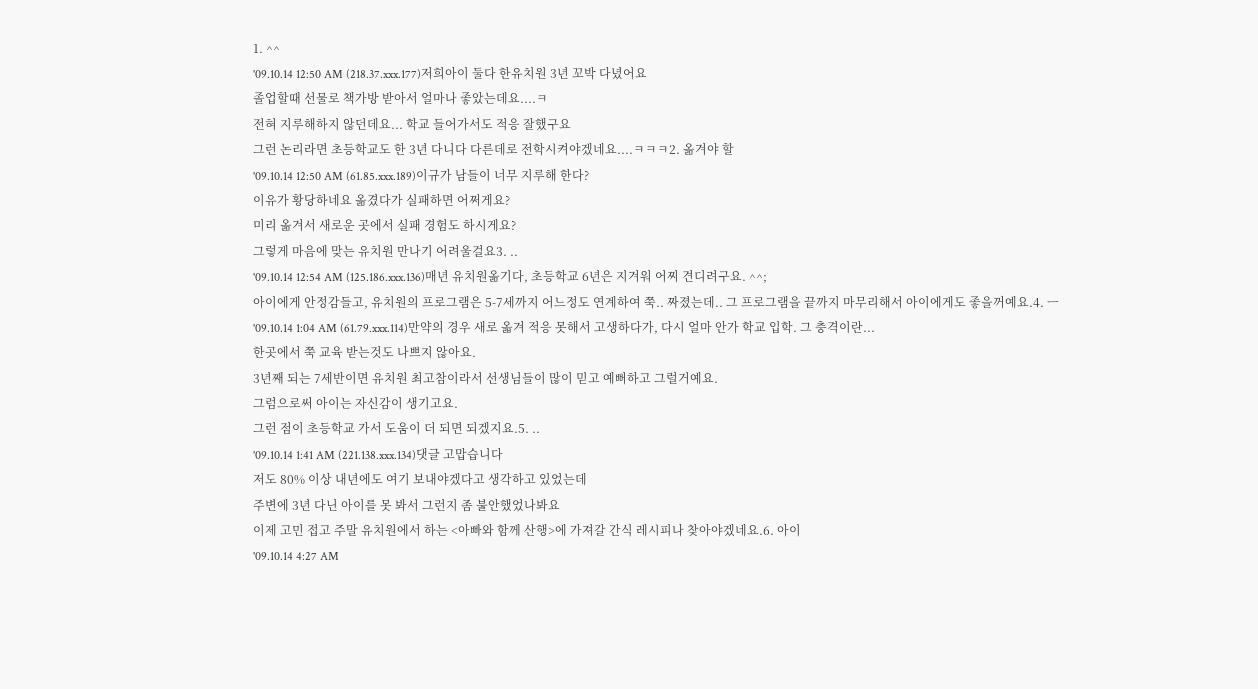1. ^^
'09.10.14 12:50 AM (218.37.xxx.177)저희아이 둘다 한유치원 3년 꼬박 다녔어요
졸업할때 선물로 책가방 받아서 얼마나 좋았는데요....ㅋ
전혀 지루해하지 않던데요... 학교 들어가서도 적응 잘했구요
그런 논리라면 초등학교도 한 3년 다니다 다른데로 전학시켜야겠네요....ㅋㅋㅋ2. 옮겨야 할
'09.10.14 12:50 AM (61.85.xxx.189)이규가 남들이 너무 지루해 한다?
이유가 황당하네요 옮겼다가 실패하면 어쩌게요?
미리 옮겨서 새로운 곳에서 실패 경험도 하시게요?
그렇게 마음에 맞는 유치원 만나기 어려울걸요3. ..
'09.10.14 12:54 AM (125.186.xxx.136)매년 유치원옮기다, 초등학교 6년은 지겨워 어찌 견디려구요. ^^;
아이에게 안정감들고, 유치원의 프로그램은 5-7세까지 어느정도 연계하여 쭉.. 짜졌는데.. 그 프로그램을 끝까지 마무리해서 아이에게도 좋을꺼예요.4. ㅡ
'09.10.14 1:04 AM (61.79.xxx.114)만약의 경우 새로 옯겨 적응 못해서 고생하다가, 다시 얼마 안가 학교 입학. 그 충격이란...
한곳에서 쭉 교육 받는것도 나쁘지 않아요.
3년째 되는 7세반이면 유치원 최고참이라서 선생님들이 많이 믿고 예뻐하고 그럴거예요.
그럼으로써 아이는 자신감이 생기고요.
그런 점이 초등학교 가서 도움이 더 되면 되겠지요.5. ..
'09.10.14 1:41 AM (221.138.xxx.134)댓글 고맙습니다
저도 80% 이상 내년에도 여기 보내야겠다고 생각하고 있었는데
주변에 3년 다닌 아이를 못 봐서 그런지 좀 불안했었나봐요
이제 고민 접고 주말 유치원에서 하는 <아빠와 함께 산행>에 가져갈 간식 레시피나 찾아야겠네요.6. 아이
'09.10.14 4:27 AM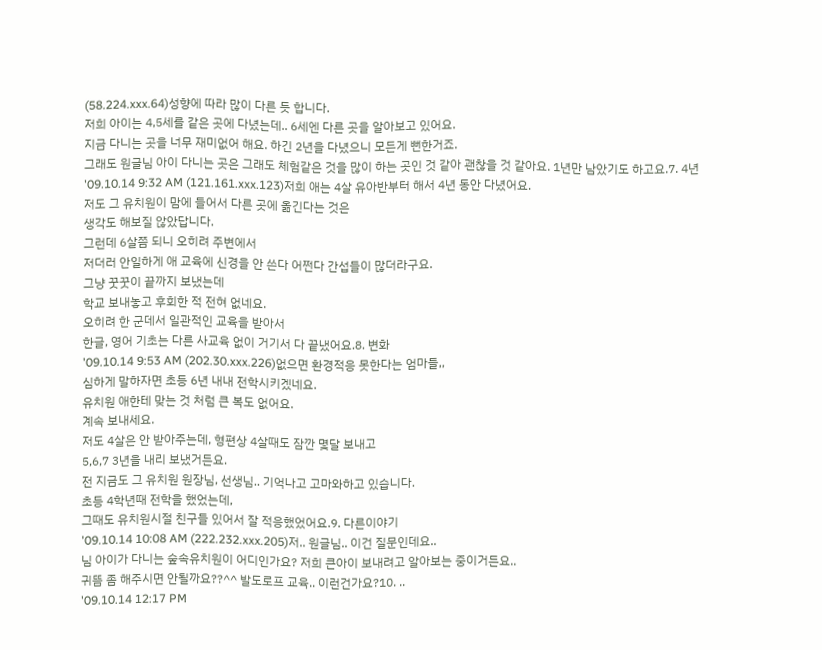(58.224.xxx.64)성향에 따라 많이 다른 듯 합니다.
저희 아이는 4,5세를 같은 곳에 다녔는데.. 6세엔 다른 곳을 알아보고 있어요.
지금 다니는 곳을 너무 재미없어 해요. 하긴 2년을 다녔으니 모든게 뻔한거죠.
그래도 원글님 아이 다니는 곳은 그래도 체험같은 것을 많이 하는 곳인 것 같아 괜찮을 것 같아요. 1년만 남았기도 하고요.7. 4년
'09.10.14 9:32 AM (121.161.xxx.123)저희 애는 4살 유아반부터 해서 4년 동안 다녔어요.
저도 그 유치원이 맘에 들어서 다른 곳에 옮긴다는 것은
생각도 해보질 않았답니다.
그런데 6살쯤 되니 오히려 주변에서
저더러 안일하게 애 교육에 신경을 안 쓴다 어쩐다 간섭들이 많더라구요.
그냥 꿋꿋이 끝까지 보냈는데
학교 보내놓고 후회한 적 전혀 없네요.
오히려 한 군데서 일관적인 교육을 받아서
한글, 영어 기초는 다른 사교육 없이 거기서 다 끝냈어요.8. 변화
'09.10.14 9:53 AM (202.30.xxx.226)없으면 환경적응 못한다는 엄마들,,
심하게 말하자면 초등 6년 내내 전학시키겠네요.
유치원 애한테 맞는 것 처럼 큰 복도 없어요.
계속 보내세요.
저도 4살은 안 받아주는데, 형편상 4살때도 잠깐 몇달 보내고
5,6,7 3년을 내리 보냈거든요.
전 지금도 그 유치원 원장님, 선생님.. 기억나고 고마와하고 있습니다.
초등 4학년때 전학을 했었는데,
그때도 유치원시절 친구들 있어서 잘 적응했었어요.9. 다른이야기
'09.10.14 10:08 AM (222.232.xxx.205)저.. 원글님.. 이건 질문인데요..
님 아이가 다니는 숲속유치원이 어디인가요? 저희 큰아이 보내려고 알아보는 중이거든요..
귀뜸 좀 해주시면 안될까요??^^ 발도로프 교육.. 이런건가요?10. ..
'09.10.14 12:17 PM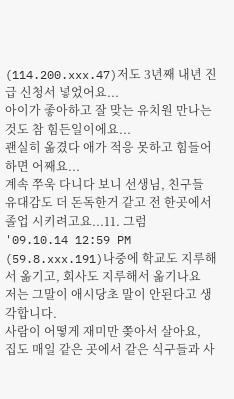(114.200.xxx.47)저도 3년째 내년 진급 신청서 넣었어요...
아이가 좋아하고 잘 맞는 유치원 만나는것도 참 힘든일이에요...
괜실히 옮겼다 애가 적응 못하고 힘들어 하면 어째요...
계속 쭈욱 다니다 보니 선생님, 친구들 유대감도 더 돈독한거 같고 전 한곳에서 졸업 시키려고요...11. 그럼
'09.10.14 12:59 PM (59.8.xxx.191)나중에 학교도 지루해서 옮기고, 회사도 지루해서 옮기나요
저는 그말이 애시당초 말이 안된다고 생각합니다.
사람이 어떻게 재미만 쫒아서 살아요,
집도 매일 같은 곳에서 같은 식구들과 사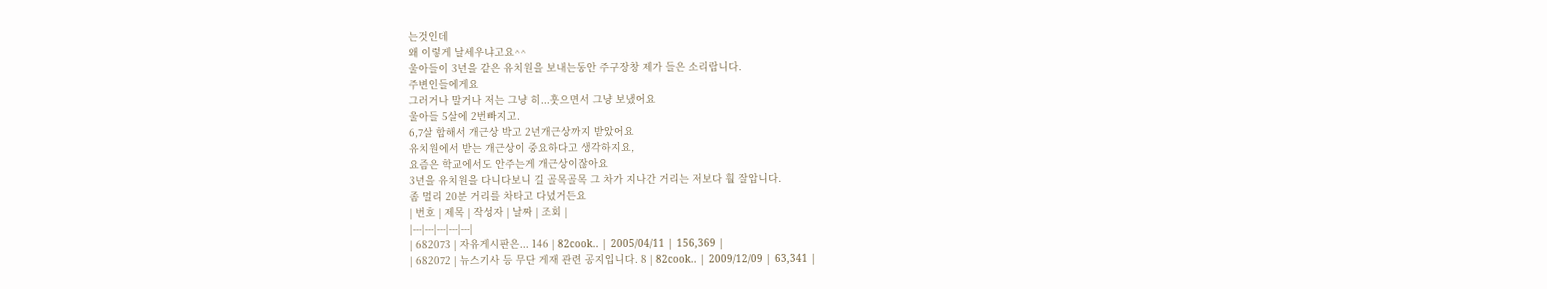는것인데
왜 이렇게 날세우냐고요^^
울아들이 3년을 같은 유치원을 보내는동안 주구장창 제가 들은 소리랍니다.
주변인들에게요
그러거나 말거나 저는 그냥 히...훗으면서 그냥 보냈어요
울아들 5살에 2번빠지고.
6,7살 합해서 개근상 박고 2년개근상까지 받았어요
유치원에서 받는 개근상이 중요하다고 생각하지요,
요즘은 학교에서도 안주는게 개근상이잖아요
3년을 유치원을 다니다보니 길 골목골목 그 차가 지나간 거리는 저보다 훨 잘압니다.
좀 멀리 20분 거리를 차타고 다녔거든요
| 번호 | 제목 | 작성자 | 날짜 | 조회 |
|---|---|---|---|---|
| 682073 | 자유게시판은... 146 | 82cook.. | 2005/04/11 | 156,369 |
| 682072 | 뉴스기사 등 무단 게재 관련 공지입니다. 8 | 82cook.. | 2009/12/09 | 63,341 |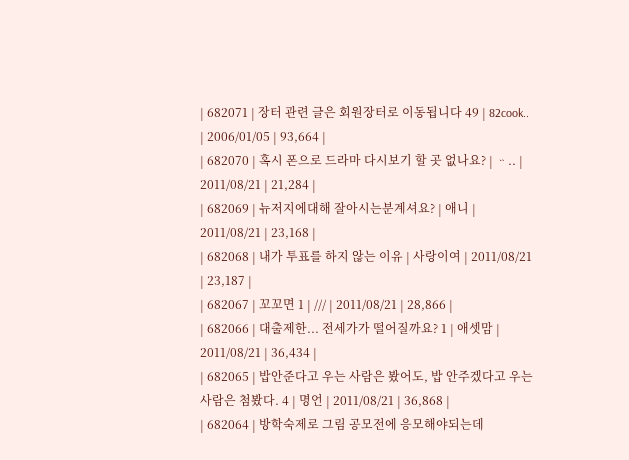| 682071 | 장터 관련 글은 회원장터로 이동됩니다 49 | 82cook.. | 2006/01/05 | 93,664 |
| 682070 | 혹시 폰으로 드라마 다시보기 할 곳 없나요? | ᆢ.. | 2011/08/21 | 21,284 |
| 682069 | 뉴저지에대해 잘아시는분계셔요? | 애니 | 2011/08/21 | 23,168 |
| 682068 | 내가 투표를 하지 않는 이유 | 사랑이여 | 2011/08/21 | 23,187 |
| 682067 | 꼬꼬면 1 | /// | 2011/08/21 | 28,866 |
| 682066 | 대출제한... 전세가가 떨어질까요? 1 | 애셋맘 | 2011/08/21 | 36,434 |
| 682065 | 밥안준다고 우는 사람은 봤어도, 밥 안주겠다고 우는 사람은 첨봤다. 4 | 명언 | 2011/08/21 | 36,868 |
| 682064 | 방학숙제로 그림 공모전에 응모해야되는데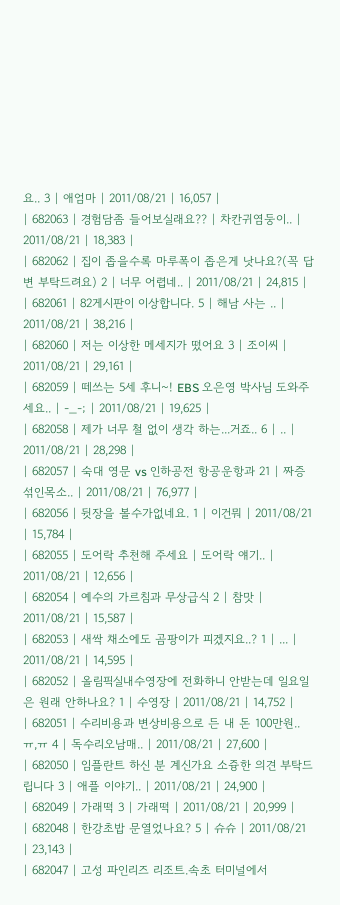요.. 3 | 애엄마 | 2011/08/21 | 16,057 |
| 682063 | 경험담좀 들어보실래요?? | 차칸귀염둥이.. | 2011/08/21 | 18,383 |
| 682062 | 집이 좁을수록 마루폭이 좁은게 낫나요?(꼭 답변 부탁드려요) 2 | 너무 어렵네.. | 2011/08/21 | 24,815 |
| 682061 | 82게시판이 이상합니다. 5 | 해남 사는 .. | 2011/08/21 | 38,216 |
| 682060 | 저는 이상한 메세지가 떴어요 3 | 조이씨 | 2011/08/21 | 29,161 |
| 682059 | 떼쓰는 5세 후니~! EBS 오은영 박사님 도와주세요.. | -_-; | 2011/08/21 | 19,625 |
| 682058 | 제가 너무 철 없이 생각 하는...거죠.. 6 | .. | 2011/08/21 | 28,298 |
| 682057 | 숙대 영문 vs 인하공전 항공운항과 21 | 짜증섞인목소.. | 2011/08/21 | 76,977 |
| 682056 | 뒷장을 볼수가없네요. 1 | 이건뭐 | 2011/08/21 | 15,784 |
| 682055 | 도어락 추천해 주세요 | 도어락 얘기.. | 2011/08/21 | 12,656 |
| 682054 | 예수의 가르침과 무상급식 2 | 참맛 | 2011/08/21 | 15,587 |
| 682053 | 새싹 채소에도 곰팡이가 피겠지요..? 1 | ... | 2011/08/21 | 14,595 |
| 682052 | 올림픽실내수영장에 전화하니 안받는데 일요일은 원래 안하나요? 1 | 수영장 | 2011/08/21 | 14,752 |
| 682051 | 수리비용과 변상비용으로 든 내 돈 100만원.. ㅠ,ㅠ 4 | 독수리오남매.. | 2011/08/21 | 27,600 |
| 682050 | 임플란트 하신 분 계신가요 소즁한 의견 부탁드립니다 3 | 애플 이야기.. | 2011/08/21 | 24,900 |
| 682049 | 가래떡 3 | 가래떡 | 2011/08/21 | 20,999 |
| 682048 | 한강초밥 문열었나요? 5 | 슈슈 | 2011/08/21 | 23,143 |
| 682047 | 고성 파인리즈 리조트.속초 터미널에서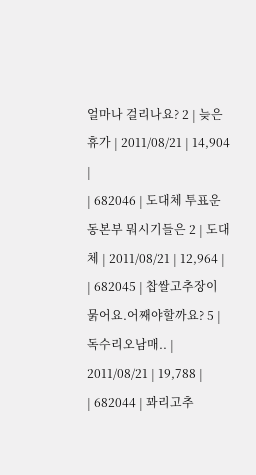얼마나 걸리나요? 2 | 늦은휴가 | 2011/08/21 | 14,904 |
| 682046 | 도대체 투표운동본부 뭐시기들은 2 | 도대체 | 2011/08/21 | 12,964 |
| 682045 | 찹쌀고추장이 묽어요.어째야할까요? 5 | 독수리오남매.. | 2011/08/21 | 19,788 |
| 682044 | 꽈리고추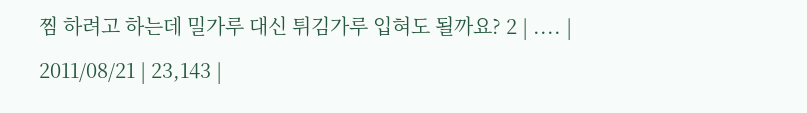찜 하려고 하는데 밀가루 대신 튀김가루 입혀도 될까요? 2 | .... | 2011/08/21 | 23,143 |